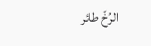الرُخّ طائر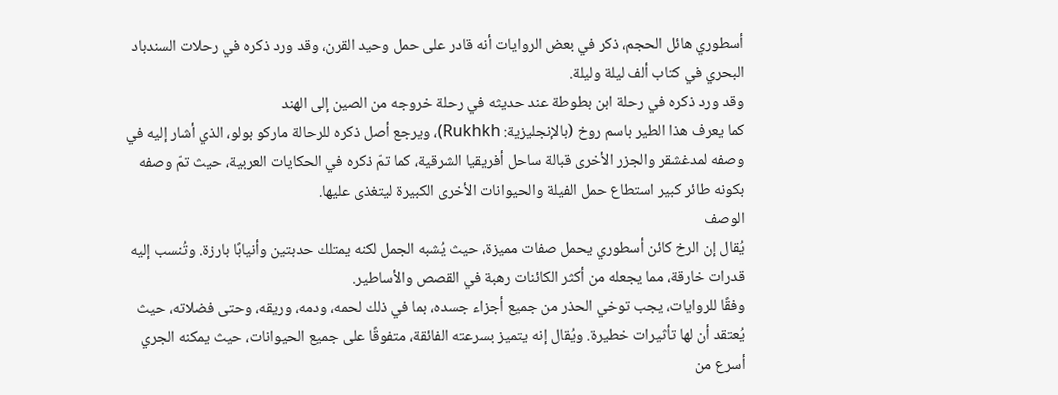أسطوري هائل الحجم، ذكر في بعض الروايات أنه قادر على حمل وحيد القرن، وقد ورد ذكره في رحلات السندباد البحري في كتاب ألف ليلة وليلة.
وقد ورد ذكره في رحلة ابن بطوطة عند حديثه في رحلة خروجه من الصين إلى الهند
كما يعرف هذا الطير باسم روخ (بالإنجليزية: Rukhkh)، ويرجع أصل ذكره للرحالة ماركو بولو، الذي أشار إليه في وصفه لمدغشقر والجزر الأخرى قبالة ساحل أفريقيا الشرقية، كما تمّ ذكره في الحكايات العربية، حيث تمّ وصفه بكونه طائر كبير استطاع حمل الفيلة والحيوانات الأخرى الكبيرة ليتغذى عليها.
الوصف
يُقال إن الرخ كائن أسطوري يحمل صفات مميزة، حيث يُشبه الجمل لكنه يمتلك حدبتين وأنيابًا بارزة. وتُنسب إليه قدرات خارقة، مما يجعله من أكثر الكائنات رهبة في القصص والأساطير.
وفقًا للروايات، يجب توخي الحذر من جميع أجزاء جسده، بما في ذلك لحمه، ودمه، وريقه، وحتى فضلاته، حيث يُعتقد أن لها تأثيرات خطيرة. ويُقال إنه يتميز بسرعته الفائقة، متفوقًا على جميع الحيوانات، حيث يمكنه الجري أسرع من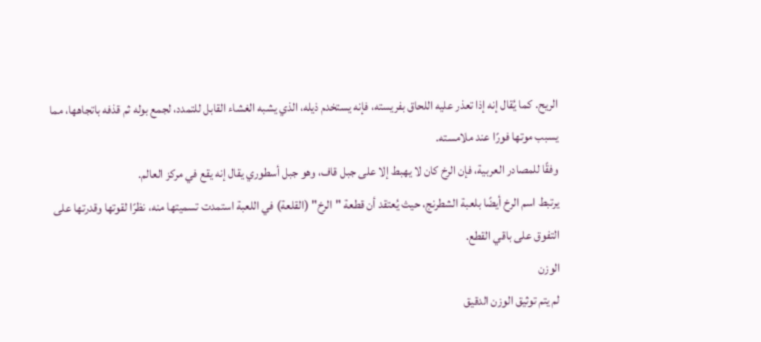الريح. كما يُقال إنه إذا تعذر عليه اللحاق بفريسته، فإنه يستخدم ذيله، الذي يشبه الغشاء القابل للتمدد، لجمع بوله ثم قذفه باتجاهها، مما يسبب موتها فورًا عند ملامسته.
وفقًا للمصادر العربية، فإن الرخ كان لا يهبط إلا على جبل قاف، وهو جبل أسطوري يقال إنه يقع في مركز العالم.
يرتبط اسم الرخ أيضًا بلعبة الشطرنج، حيث يُعتقد أن قطعة "الرخ" (القلعة) في اللعبة استمدت تسميتها منه، نظرًا لقوتها وقدرتها على التفوق على باقي القطع.
الوزن
لم يتم توثيق الوزن الدقيق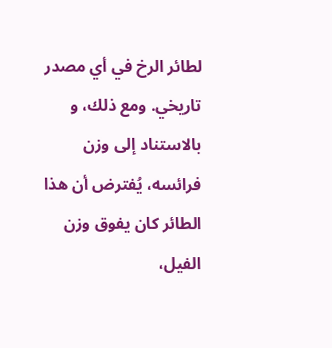لطائر الرخ في أي مصدر تاريخي. ومع ذلك، و بالاستناد إلى وزن فرائسه، يُفترض أن هذا الطائر كان يفوق وزن الفيل،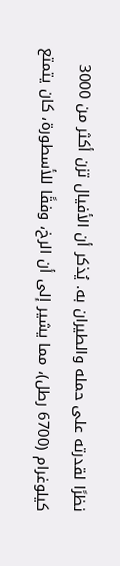نظرًا لقدرته على حمله والطيران به. يُذكر أن الأفيال تزن أكثر من 3000 كيلوغرام (6700 رطل)، مما يشير إلى أن الرخ، وفقًا للأسطورة، كان يتمتع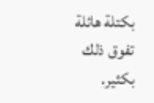بكتلة هائلة تفوق ذلك بكثير.